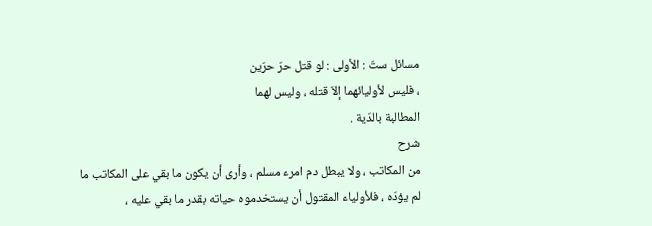مسائل ستّ : الأولى : لو قتل حرّ حرّين
، فليس لأوليائهما إلاّ قتله ، وليس لهما
المطالبة بالدّية .
شرح
من المكاتب ، ولا يبطل دم امرء مسلم ، وأرى أن يكون ما بقي على المكاتب ما
لم يؤدّه ، فلأولياء المقتول أن يستخدموه حياته بقدر ما بقي عليه ،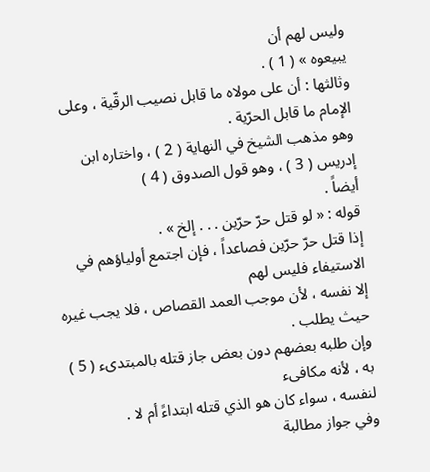وليس لهم أن
يبيعوه » ( 1 ) .
وثالثها : أن على مولاه ما قابل نصيب الرقّية ، وعلى الإمام ما قابل الحرّية .
وهو مذهب الشيخ في النهاية ( 2 ) ، واختاره ابن إدريس ( 3 ) ، وهو قول الصدوق ( 4 )
أيضاً .
قوله : « لو قتل حرّ حرّين . . . إلخ » .
إذا قتل حرّ حرّين فصاعداً ، فإن اجتمع أولياؤهم في الاستيفاء فليس لهم
إلا نفسه ، لأن موجب العمد القصاص ، فلا يجب غيره حيث يطلب .
وإن طلبه بعضهم دون بعض جاز قتله بالمبتدىء ( 5 ) به ، لأنه مكافىء
لنفسه ، سواء كان هو الذي قتله ابتداءً أم لا .
وفي جواز مطالبة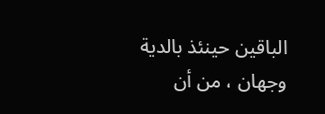الباقين حينئذ بالدية وجهان ، من أن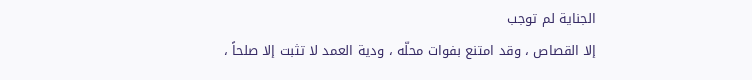الجناية لم توجب
إلا القصاص ، وقد امتنع بفوات محلّه ، ودية العمد لا تثبت إلا صلحاً ،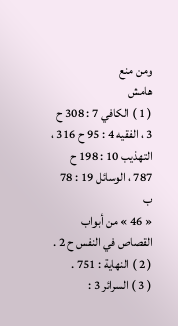ومن منع
هامش
( 1 ) الكافي 7 : 308 ح 3 ، الفقيه 4 : 95 ح 316 ، التهذيب 10 : 198 ح 787 ، الوسائل 19 : 78 ب
« 46 » من أبواب القصاص في النفس ح 2 .
( 2 ) النهاية : 751 .
( 3 ) السرائر 3 :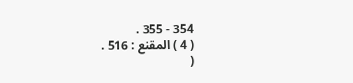354 - 355 .
( 4 ) المقنع : 516 .
(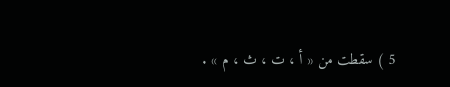5 ) سقطت من « أ ، ت ، ث ، م » .